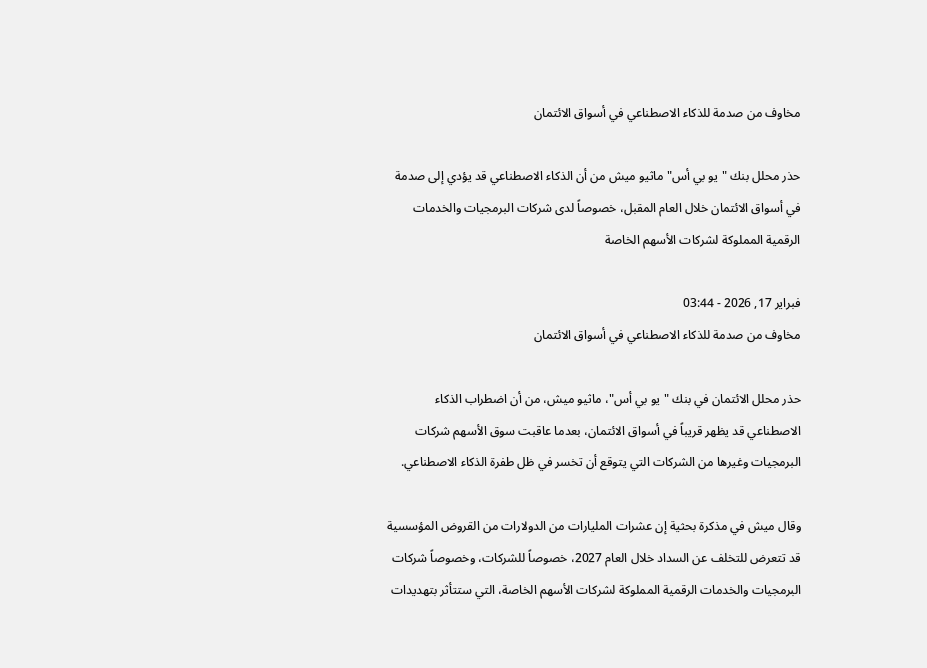مخاوف من صدمة للذكاء الاصطناعي في أسواق الائتمان

حذر محلل بنك "يو بي أس" ماثيو ميش من أن الذكاء الاصطناعي قد يؤدي إلى صدمة في أسواق الائتمان خلال العام المقبل، خصوصاً لدى شركات البرمجيات والخدمات الرقمية المملوكة لشركات الأسهم الخاصة

فبراير 17, 2026 - 03:44
مخاوف من صدمة للذكاء الاصطناعي في أسواق الائتمان

حذر محلل الائتمان في بنك "يو بي أس"، ماثيو ميش، من أن اضطراب الذكاء الاصطناعي قد يظهر قريباً في أسواق الائتمان، بعدما عاقبت سوق الأسهم شركات البرمجيات وغيرها من الشركات التي يتوقع أن تخسر في ظل طفرة الذكاء الاصطناعي.

وقال ميش في مذكرة بحثية إن عشرات المليارات من الدولارات من القروض المؤسسية قد تتعرض للتخلف عن السداد خلال العام 2027، خصوصاً للشركات، وخصوصاً شركات البرمجيات والخدمات الرقمية المملوكة لشركات الأسهم الخاصة، التي ستتأثر بتهديدات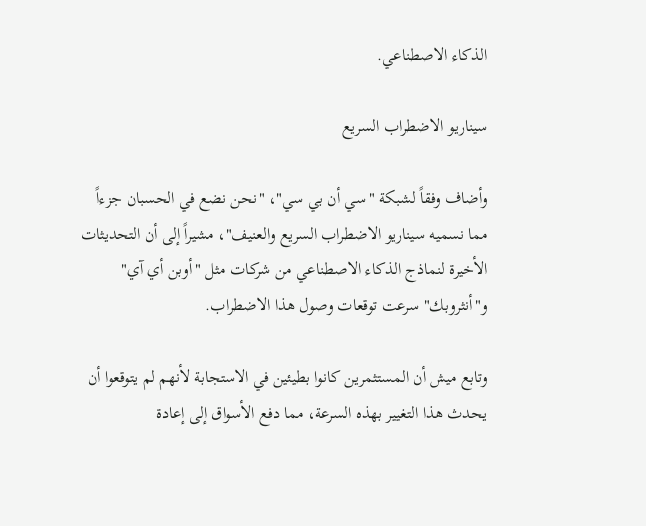الذكاء الاصطناعي.

سيناريو الاضطراب السريع

وأضاف وفقاً لشبكة "سي أن بي سي"، "نحن نضع في الحسبان جزءاً مما نسميه سيناريو الاضطراب السريع والعنيف"، مشيراً إلى أن التحديثات الأخيرة لنماذج الذكاء الاصطناعي من شركات مثل "أوبن أي آي" و"أنثروبك" سرعت توقعات وصول هذا الاضطراب.

وتابع ميش أن المستثمرين كانوا بطيئين في الاستجابة لأنهم لم يتوقعوا أن يحدث هذا التغيير بهذه السرعة، مما دفع الأسواق إلى إعادة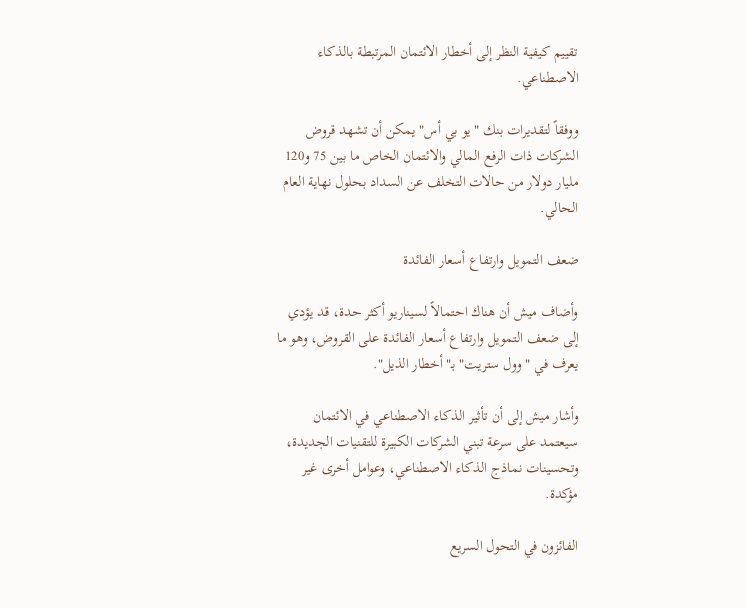تقييم كيفية النظر إلى أخطار الائتمان المرتبطة بالذكاء الاصطناعي.

ووفقاً لتقديرات بنك "يو بي أس" يمكن أن تشهد قروض الشركات ذات الرفع المالي والائتمان الخاص ما بين 75 و120 مليار دولار من حالات التخلف عن السداد بحلول نهاية العام الحالي.

ضعف التمويل وارتفاع أسعار الفائدة

وأضاف ميش أن هناك احتمالاً لسيناريو أكثر حدة، قد يؤدي إلى ضعف التمويل وارتفاع أسعار الفائدة على القروض، وهو ما يعرف في "وول ستريت" بـ"أخطار الذيل".

وأشار ميش إلى أن تأثير الذكاء الاصطناعي في الائتمان سيعتمد على سرعة تبني الشركات الكبيرة للتقنيات الجديدة، وتحسينات نماذج الذكاء الاصطناعي، وعوامل أخرى غير مؤكدة.

الفائزون في التحول السريع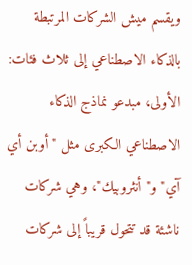ويقسم ميش الشركات المرتبطة بالذكاء الاصطناعي إلى ثلاث فئات: الأولى، مبدعو نماذج الذكاء الاصطناعي الكبرى مثل "أوبن أي آي" و"أنثروبيك"، وهي شركات ناشئة قد تتحول قريباً إلى شركات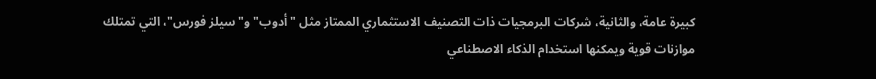كبيرة عامة، والثانية، شركات البرمجيات ذات التصنيف الاستثماري الممتاز مثل " أدوب" و"سيلز فورس"، التي تمتلك موازنات قوية ويمكنها استخدام الذكاء الاصطناعي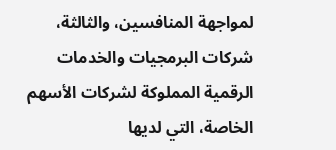لمواجهة المنافسين، والثالثة، شركات البرمجيات والخدمات الرقمية المملوكة لشركات الأسهم الخاصة، التي لديها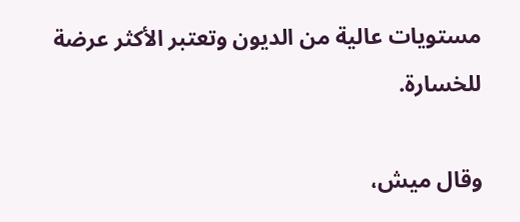مستويات عالية من الديون وتعتبر الأكثر عرضة للخسارة.

وقال ميش،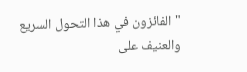"الفائزون في هذا التحول السريع والعنيف على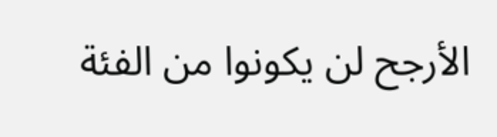الأرجح لن يكونوا من الفئة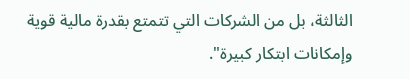الثالثة، بل من الشركات التي تتمتع بقدرة مالية قوية وإمكانات ابتكار كبيرة".